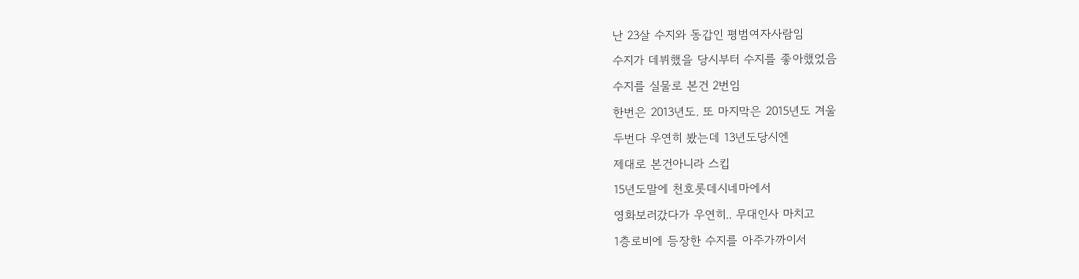난 23살 수지와 동갑인 평범여자사람임
수지가 데뷔했을 당시부터 수지를 좋아했었음
수지를 실물로 본건 2번임
한번은 2013년도. 또 마지막은 2015년도 겨울
두번다 우연히 봤는데 13년도당시엔
제대로 본건아니라 스킵
15년도말에 천호롯데시네마에서
영화보러갔다가 우연히.. 무대인사 마치고
1층로비에 등장한 수지를 아주가까이서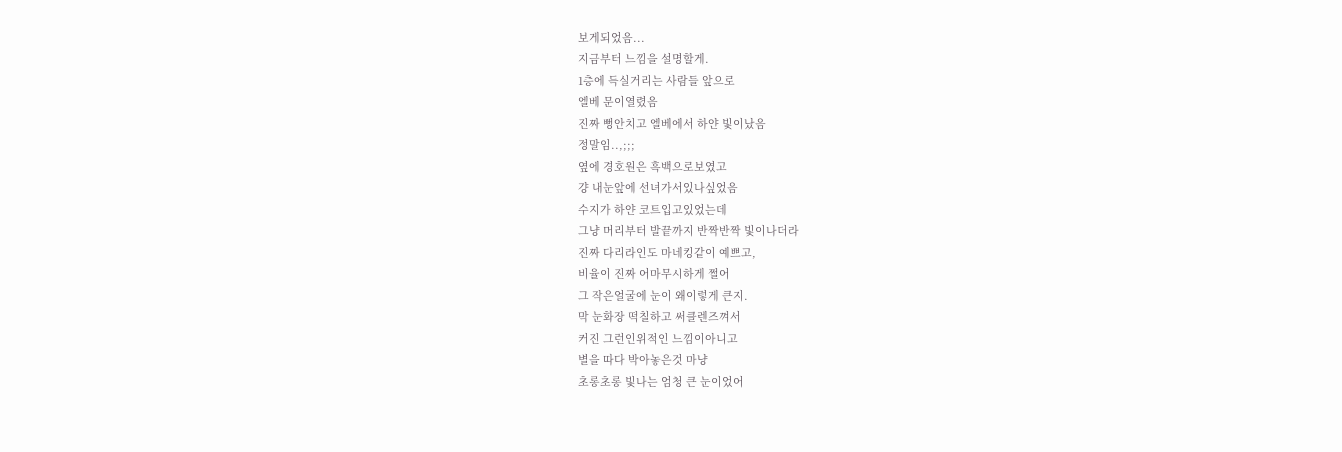보게되었음...
지금부터 느낌을 설명할게.
1층에 득실거리는 사람들 앞으로
엘베 문이열렸음
진짜 뻥안치고 엘베에서 하얀 빛이났음
정말임..,;;;
옆에 경호원은 흑백으로보였고
걍 내눈앞에 선녀가서있나싶었음
수지가 하얀 코트입고있었는데
그냥 머리부터 발끝까지 반짝반짝 빛이나더라
진짜 다리라인도 마네킹같이 예쁘고,
비율이 진짜 어마무시하게 쩔어
그 작은얼굴에 눈이 왜이렇게 큰지.
막 눈화장 떡칠하고 써클렌즈껴서
커진 그런인위적인 느낌이아니고
별을 따다 박아놓은것 마냥
초롱초롱 빛나는 엄청 큰 눈이었어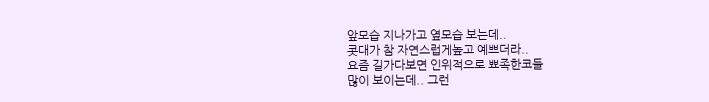앞모습 지나가고 옆모습 보는데..
콧대가 참 자연스럽게높고 예쁘더라..
요즘 길가다보면 인위적으로 뾰족한코들
많이 보이는데.. 그런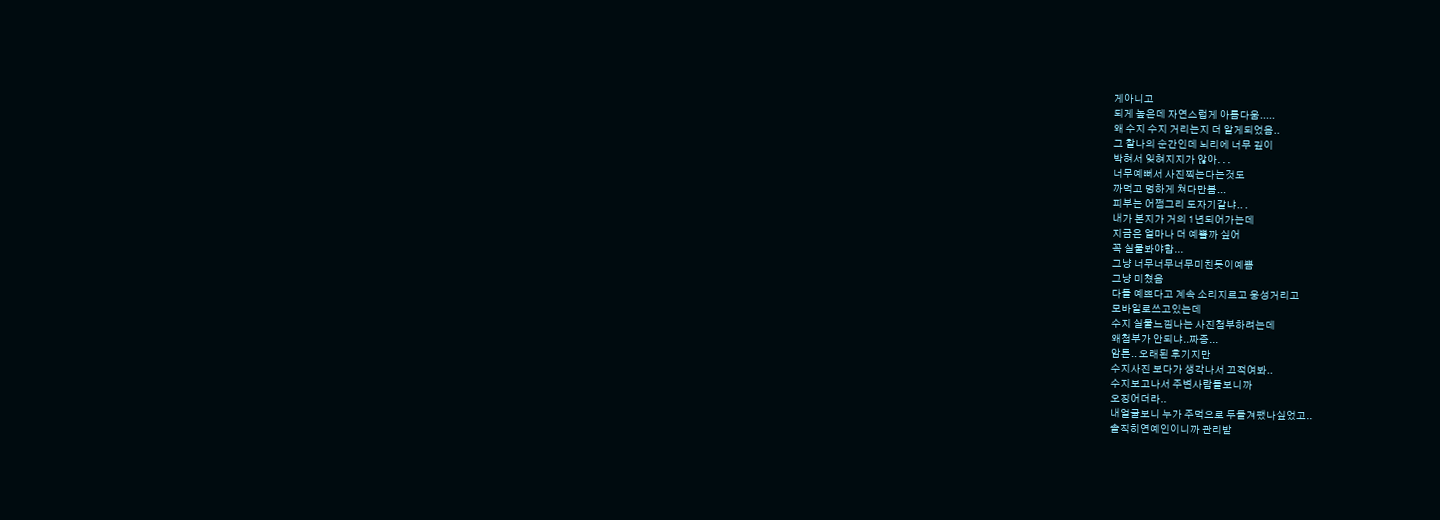게아니고
되게 높은데 자연스럽게 아름다움.....
왜 수지 수지 거리는지 더 알게되었음..
그 찰나의 순간인데 뇌리에 너무 깊이
박혀서 잊혀지지가 않아. . .
너무예뻐서 사진찍는다는것도
까먹고 멍하게 쳐다만봄...
피부는 어쩜그리 도자기같냐.. .
내가 본지가 거의 1년되어가는데
지금은 얼마나 더 예쁠까 싶어
꼭 실물봐야함...
그냥 너무너무너무미친듯이예쁨
그냥 미쳤음
다들 예쁘다고 계속 소리지르고 웅성거리고
모바일로쓰고있는데
수지 실물느낌나는 사진첨부하려는데
왜첨부가 안되냐..짜증...
암튼.. 오래된 후기지만
수지사진 보다가 생각나서 끄적여봐..
수지보고나서 주변사람들보니까
오징어더라..
내얼굴보니 누가 주먹으로 두들겨팼나싶었고..
솔직히연예인이니까 관리받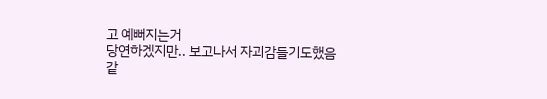고 예뻐지는거
당연하겠지만.. 보고나서 자괴감들기도했음
같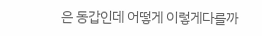은 동갑인데 어떻게 이렇게다를까